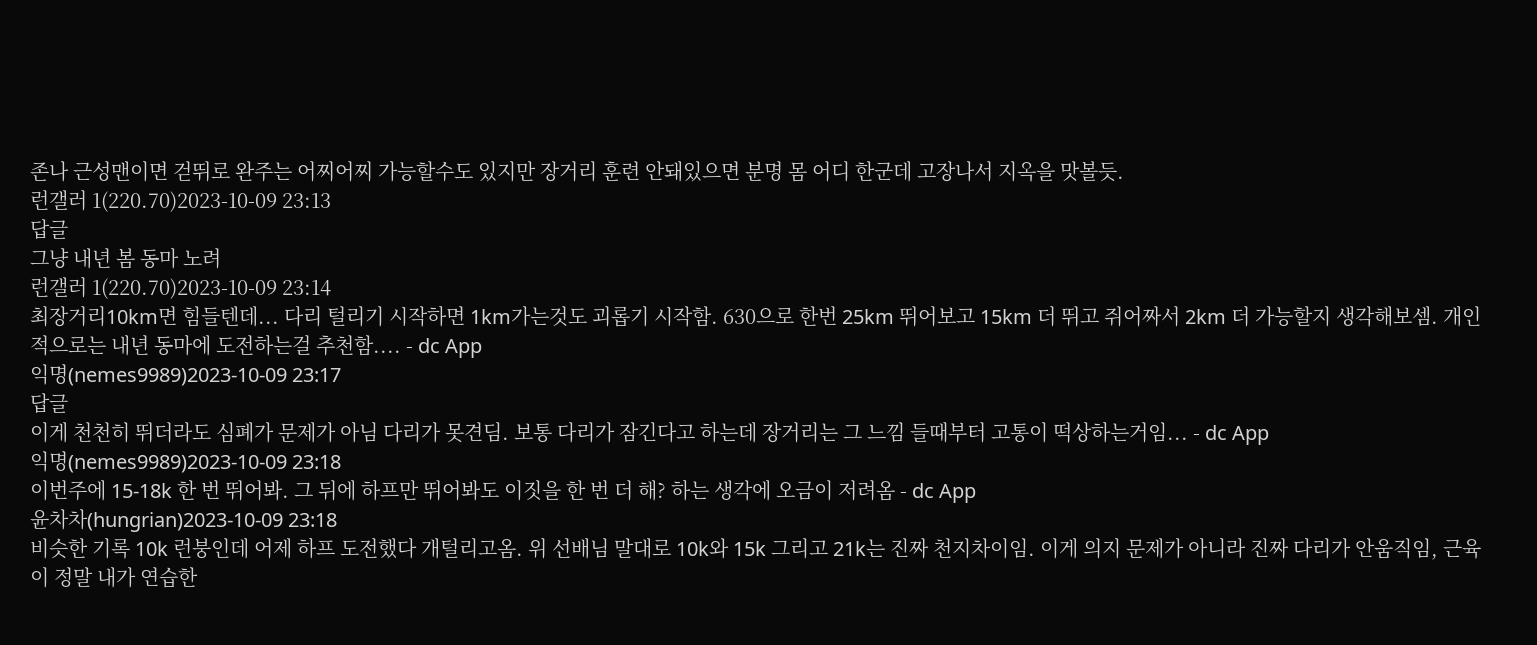존나 근성맨이면 걷뛰로 완주는 어찌어찌 가능할수도 있지만 장거리 훈련 안돼있으면 분명 몸 어디 한군데 고장나서 지옥을 맛볼듯.
런갤러 1(220.70)2023-10-09 23:13
답글
그냥 내년 봄 동마 노려
런갤러 1(220.70)2023-10-09 23:14
최장거리10km면 힘들텐데... 다리 털리기 시작하면 1km가는것도 괴롭기 시작함. 630으로 한번 25km 뛰어보고 15km 더 뛰고 쥐어짜서 2km 더 가능할지 생각해보셈. 개인적으로는 내년 동마에 도전하는걸 추천함.... - dc App
익명(nemes9989)2023-10-09 23:17
답글
이게 천천히 뛰더라도 심폐가 문제가 아님 다리가 못견딤. 보통 다리가 잠긴다고 하는데 장거리는 그 느낌 들때부터 고통이 떡상하는거임... - dc App
익명(nemes9989)2023-10-09 23:18
이번주에 15-18k 한 번 뛰어봐. 그 뒤에 하프만 뛰어봐도 이짓을 한 번 더 해? 하는 생각에 오금이 저려옴 - dc App
윤차차(hungrian)2023-10-09 23:18
비슷한 기록 10k 런붕인데 어제 하프 도전했다 개털리고옴. 위 선배님 말대로 10k와 15k 그리고 21k는 진짜 천지차이임. 이게 의지 문제가 아니라 진짜 다리가 안움직임, 근육이 정말 내가 연습한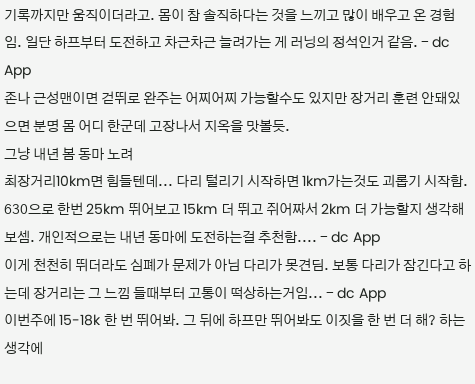기록까지만 움직이더라고. 몸이 참 솔직하다는 것을 느끼고 많이 배우고 온 경험임. 일단 하프부터 도전하고 차근차근 늘려가는 게 러닝의 정석인거 같음. - dc App
존나 근성맨이면 걷뛰로 완주는 어찌어찌 가능할수도 있지만 장거리 훈련 안돼있으면 분명 몸 어디 한군데 고장나서 지옥을 맛볼듯.
그냥 내년 봄 동마 노려
최장거리10km면 힘들텐데... 다리 털리기 시작하면 1km가는것도 괴롭기 시작함. 630으로 한번 25km 뛰어보고 15km 더 뛰고 쥐어짜서 2km 더 가능할지 생각해보셈. 개인적으로는 내년 동마에 도전하는걸 추천함.... - dc App
이게 천천히 뛰더라도 심폐가 문제가 아님 다리가 못견딤. 보통 다리가 잠긴다고 하는데 장거리는 그 느낌 들때부터 고통이 떡상하는거임... - dc App
이번주에 15-18k 한 번 뛰어봐. 그 뒤에 하프만 뛰어봐도 이짓을 한 번 더 해? 하는 생각에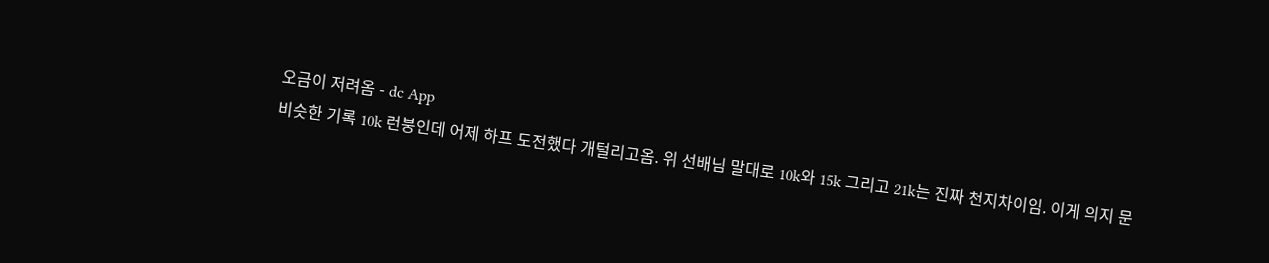오금이 저려옴 - dc App
비슷한 기록 10k 런붕인데 어제 하프 도전했다 개털리고옴. 위 선배님 말대로 10k와 15k 그리고 21k는 진짜 천지차이임. 이게 의지 문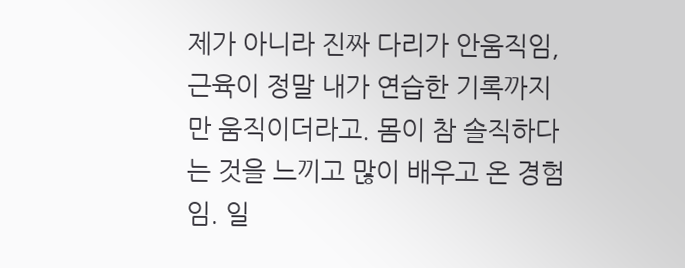제가 아니라 진짜 다리가 안움직임, 근육이 정말 내가 연습한 기록까지만 움직이더라고. 몸이 참 솔직하다는 것을 느끼고 많이 배우고 온 경험임. 일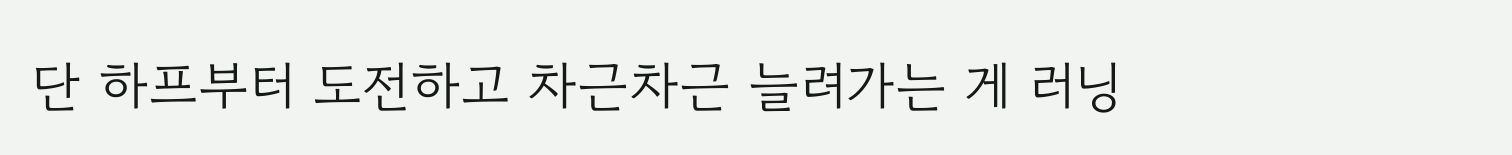단 하프부터 도전하고 차근차근 늘려가는 게 러닝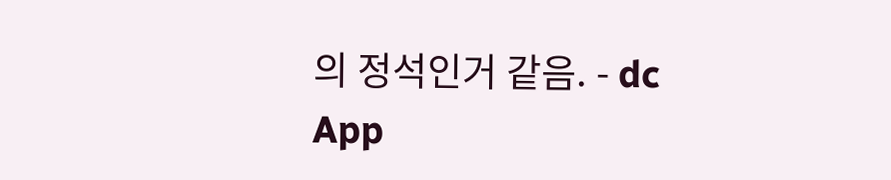의 정석인거 같음. - dc App